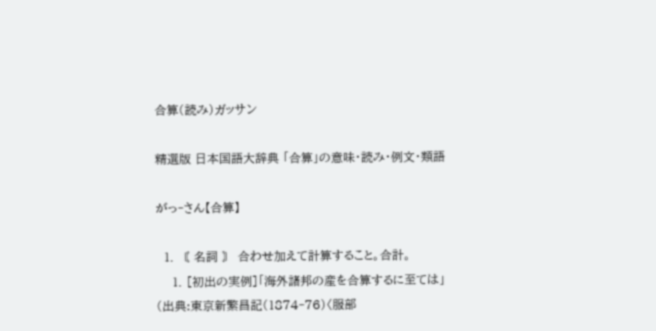合算(読み)ガッサン

精選版 日本国語大辞典 「合算」の意味・読み・例文・類語

がっ‐さん【合算】

  1. 〘 名詞 〙 合わせ加えて計算すること。合計。
    1. [初出の実例]「海外諸邦の産を合算するに至ては」(出典:東京新繁昌記(1874‐76)〈服部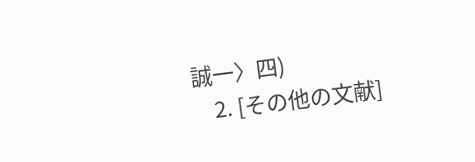誠一〉四)
    2. [その他の文献]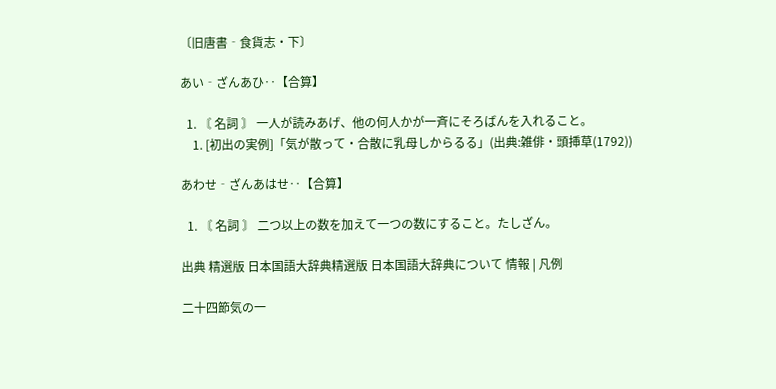〔旧唐書‐食貨志・下〕

あい‐ざんあひ‥【合算】

  1. 〘 名詞 〙 一人が読みあげ、他の何人かが一斉にそろばんを入れること。
    1. [初出の実例]「気が散って・合散に乳母しからるる」(出典:雑俳・頭挿草(1792))

あわせ‐ざんあはせ‥【合算】

  1. 〘 名詞 〙 二つ以上の数を加えて一つの数にすること。たしざん。

出典 精選版 日本国語大辞典精選版 日本国語大辞典について 情報 | 凡例

二十四節気の一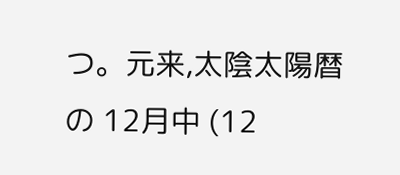つ。元来,太陰太陽暦の 12月中 (12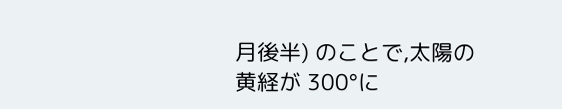月後半) のことで,太陽の黄経が 300°に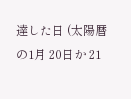達した日 (太陽暦の1月 20日か 21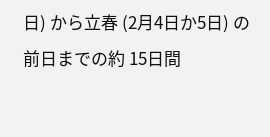日) から立春 (2月4日か5日) の前日までの約 15日間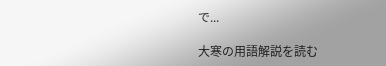で...

大寒の用語解説を読む